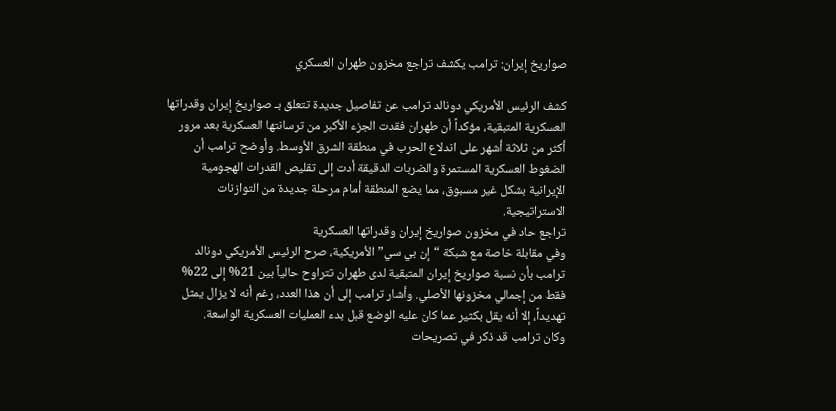صواريخ إيران: ترامب يكشف تراجع مخزون طهران العسكري

كشف الرئيس الأمريكي دونالد ترامب عن تفاصيل جديدة تتعلق بـ صواريخ إيران وقدراتها العسكرية المتبقية، مؤكداً أن طهران فقدت الجزء الأكبر من ترسانتها العسكرية بعد مرور أكثر من ثلاثة أشهر على اندلاع الحرب في منطقة الشرق الأوسط. وأوضح ترامب أن الضغوط العسكرية المستمرة والضربات الدقيقة أدت إلى تقليص القدرات الهجومية الإيرانية بشكل غير مسبوق، مما يضع المنطقة أمام مرحلة جديدة من التوازنات الاستراتيجية.
تراجع حاد في مخزون صواريخ إيران وقدراتها العسكرية
وفي مقابلة خاصة مع شبكة “إن بي سي” الأمريكية، صرح الرئيس الأمريكي دونالد ترامب بأن نسبة صواريخ إيران المتبقية لدى طهران تتراوح حالياً بين 21% إلى 22% فقط من إجمالي مخزونها الأصلي. وأشار ترامب إلى أن هذا العدد، رغم أنه لا يزال يمثل تهديداً، إلا أنه يقل بكثير عما كان عليه الوضع قبل بدء العمليات العسكرية الواسعة.
وكان ترامب قد ذكر في تصريحات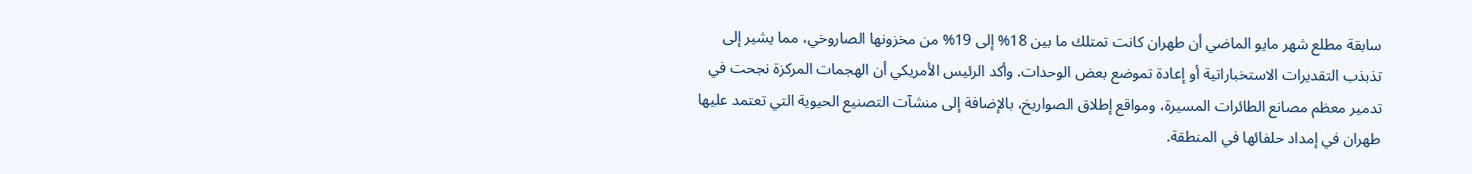سابقة مطلع شهر مايو الماضي أن طهران كانت تمتلك ما بين 18% إلى 19% من مخزونها الصاروخي، مما يشير إلى تذبذب التقديرات الاستخباراتية أو إعادة تموضع بعض الوحدات. وأكد الرئيس الأمريكي أن الهجمات المركزة نجحت في تدمير معظم مصانع الطائرات المسيرة، ومواقع إطلاق الصواريخ، بالإضافة إلى منشآت التصنيع الحيوية التي تعتمد عليها طهران في إمداد حلفائها في المنطقة.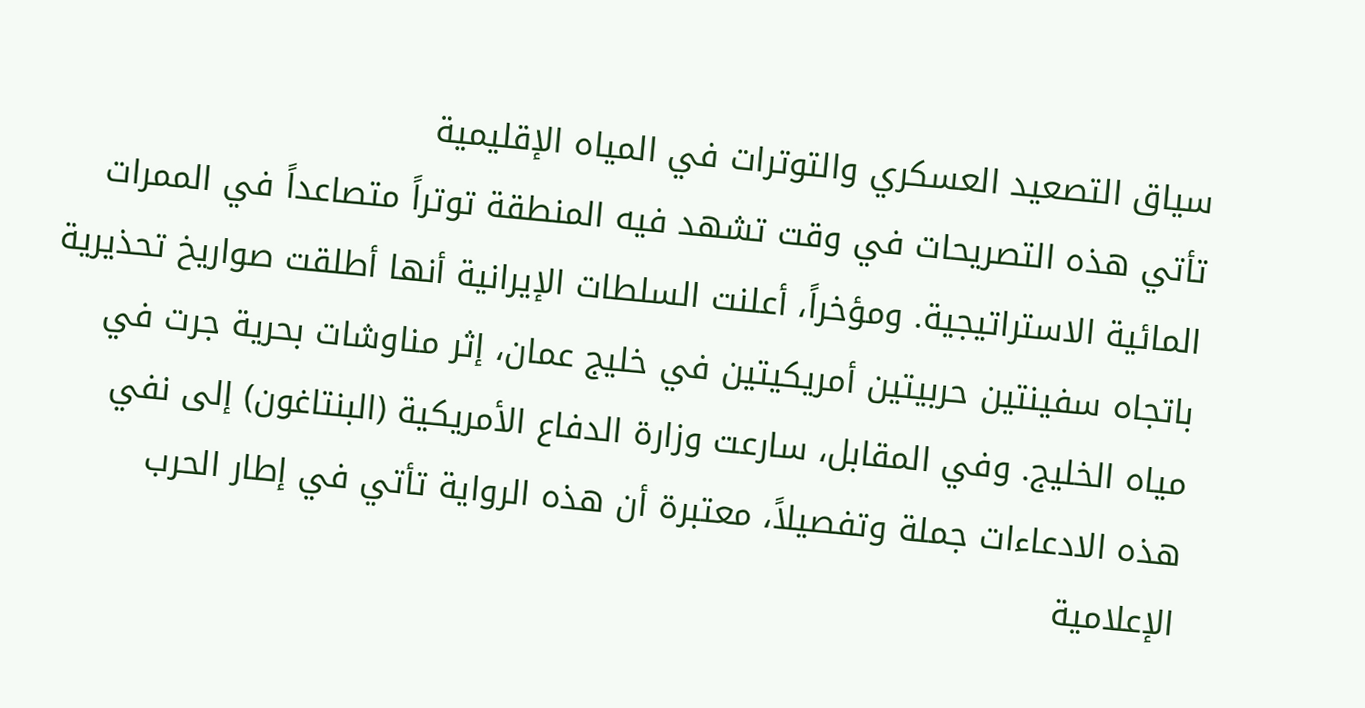سياق التصعيد العسكري والتوترات في المياه الإقليمية
تأتي هذه التصريحات في وقت تشهد فيه المنطقة توتراً متصاعداً في الممرات المائية الاستراتيجية. ومؤخراً، أعلنت السلطات الإيرانية أنها أطلقت صواريخ تحذيرية باتجاه سفينتين حربيتين أمريكيتين في خليج عمان، إثر مناوشات بحرية جرت في مياه الخليج. وفي المقابل، سارعت وزارة الدفاع الأمريكية (البنتاغون) إلى نفي هذه الادعاءات جملة وتفصيلاً، معتبرة أن هذه الرواية تأتي في إطار الحرب الإعلامية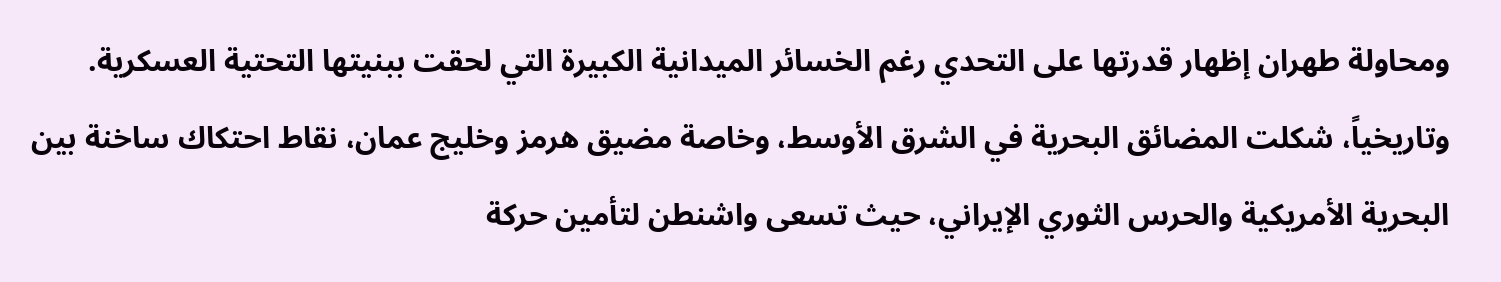ومحاولة طهران إظهار قدرتها على التحدي رغم الخسائر الميدانية الكبيرة التي لحقت ببنيتها التحتية العسكرية.
وتاريخياً، شكلت المضائق البحرية في الشرق الأوسط، وخاصة مضيق هرمز وخليج عمان، نقاط احتكاك ساخنة بين البحرية الأمريكية والحرس الثوري الإيراني، حيث تسعى واشنطن لتأمين حركة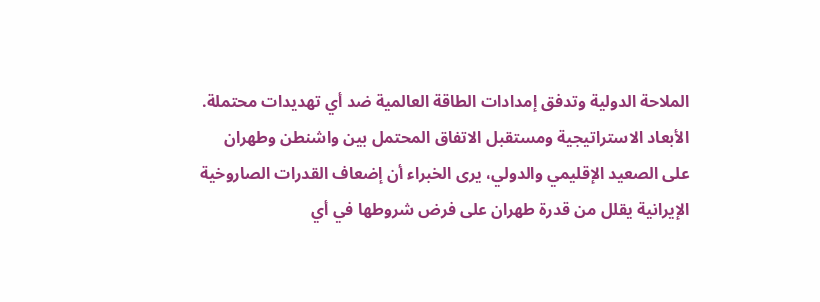الملاحة الدولية وتدفق إمدادات الطاقة العالمية ضد أي تهديدات محتملة.
الأبعاد الاستراتيجية ومستقبل الاتفاق المحتمل بين واشنطن وطهران
على الصعيد الإقليمي والدولي، يرى الخبراء أن إضعاف القدرات الصاروخية الإيرانية يقلل من قدرة طهران على فرض شروطها في أي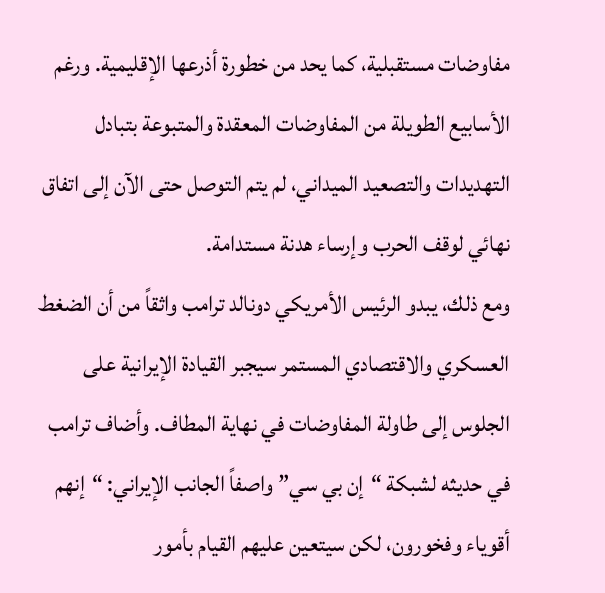مفاوضات مستقبلية، كما يحد من خطورة أذرعها الإقليمية. ورغم الأسابيع الطويلة من المفاوضات المعقدة والمتبوعة بتبادل التهديدات والتصعيد الميداني، لم يتم التوصل حتى الآن إلى اتفاق نهائي لوقف الحرب وإرساء هدنة مستدامة.
ومع ذلك، يبدو الرئيس الأمريكي دونالد ترامب واثقاً من أن الضغط العسكري والاقتصادي المستمر سيجبر القيادة الإيرانية على الجلوس إلى طاولة المفاوضات في نهاية المطاف. وأضاف ترامب في حديثه لشبكة “إن بي سي” واصفاً الجانب الإيراني: “إنهم أقوياء وفخورون، لكن سيتعين عليهم القيام بأمور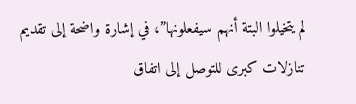لم يتخيلوا البتة أنهم سيفعلونها”، في إشارة واضحة إلى تقديم تنازلات كبرى للتوصل إلى اتفاق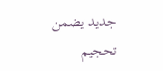جديد يضمن تحجيم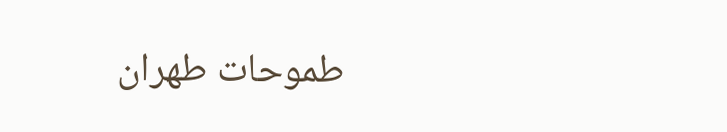طموحات طهران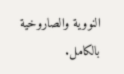النووية والصاروخية بالكامل.